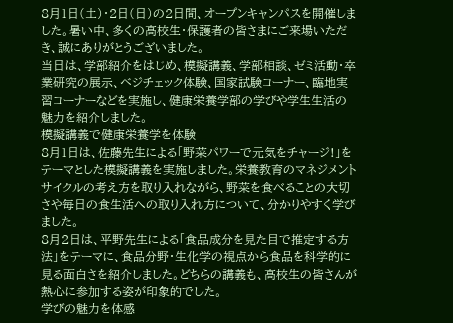8月1日(土)・2日(日)の2日間、オープンキャンパスを開催しました。暑い中、多くの高校生・保護者の皆さまにご来場いただき、誠にありがとうございました。
当日は、学部紹介をはじめ、模擬講義、学部相談、ゼミ活動・卒業研究の展示、ベジチェック体験、国家試験コーナー、臨地実習コーナーなどを実施し、健康栄養学部の学びや学生生活の魅力を紹介しました。
模擬講義で健康栄養学を体験
8月1日は、佐藤先生による「野菜パワーで元気をチャージ!」をテーマとした模擬講義を実施しました。栄養教育のマネジメントサイクルの考え方を取り入れながら、野菜を食べることの大切さや毎日の食生活への取り入れ方について、分かりやすく学びました。
8月2日は、平野先生による「食品成分を見た目で推定する方法」をテーマに、食品分野・生化学の視点から食品を科学的に見る面白さを紹介しました。どちらの講義も、高校生の皆さんが熱心に参加する姿が印象的でした。
学びの魅力を体感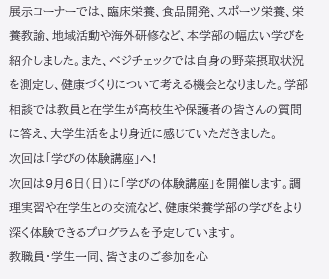展示コーナーでは、臨床栄養、食品開発、スポーツ栄養、栄養教諭、地域活動や海外研修など、本学部の幅広い学びを紹介しました。また、ベジチェックでは自身の野菜摂取状況を測定し、健康づくりについて考える機会となりました。学部相談では教員と在学生が高校生や保護者の皆さんの質問に答え、大学生活をより身近に感じていただきました。
次回は「学びの体験講座」へ!
次回は9月6日(日)に「学びの体験講座」を開催します。調理実習や在学生との交流など、健康栄養学部の学びをより深く体験できるプログラムを予定しています。
教職員・学生一同、皆さまのご参加を心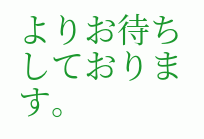よりお待ちしております。